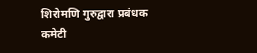शिरोमणि गुरुद्वारा प्रबंधक कमेटी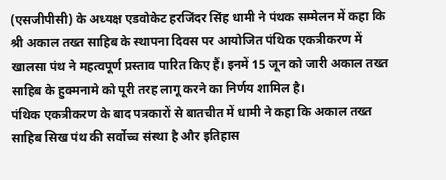(एसजीपीसी) के अध्यक्ष एडवोकेट हरजिंदर सिंह धामी ने पंथक सम्मेलन में कहा कि श्री अकाल तख्त साहिब के स्थापना दिवस पर आयोजित पंथिक एकत्रीकरण में खालसा पंथ ने महत्वपूर्ण प्रस्ताव पारित किए हैं। इनमें 15 जून को जारी अकाल तख्त साहिब के हुक्मनामे को पूरी तरह लागू करने का निर्णय शामिल है।
पंथिक एकत्रीकरण के बाद पत्रकारों से बातचीत में धामी ने कहा कि अकाल तख्त साहिब सिख पंथ की सर्वोच्च संस्था है और इतिहास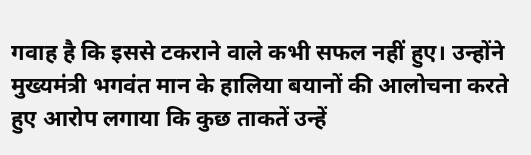गवाह है कि इससे टकराने वाले कभी सफल नहीं हुए। उन्होंने मुख्यमंत्री भगवंत मान के हालिया बयानों की आलोचना करते हुए आरोप लगाया कि कुछ ताकतें उन्हें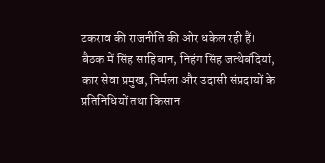टकराव की राजनीति की ओर धकेल रही हैं।
बैठक में सिंह साहिबान, निहंग सिंह जत्थेबंदियां, कार सेवा प्रमुख, निर्मला और उदासी संप्रदायों के प्रतिनिधियों तथा किसान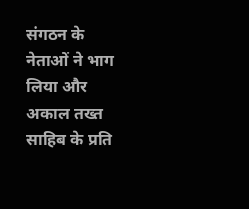संगठन के नेताओं ने भाग लिया और अकाल तख्त साहिब के प्रति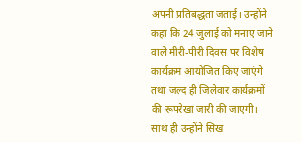अपनी प्रतिबद्धता जताई। उन्होंने कहा कि 24 जुलाई को मनाए जाने वाले मीरी-पीरी दिवस पर विशेष कार्यक्रम आयोजित किए जाएंगे तथा जल्द ही जिलेवार कार्यक्रमों की रूपरेखा जारी की जाएगी। साथ ही उन्होंने सिख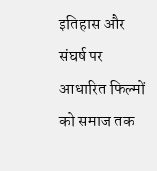इतिहास और संघर्ष पर आधारित फिल्मों को समाज तक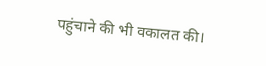पहुंचाने की भी वकालत की।